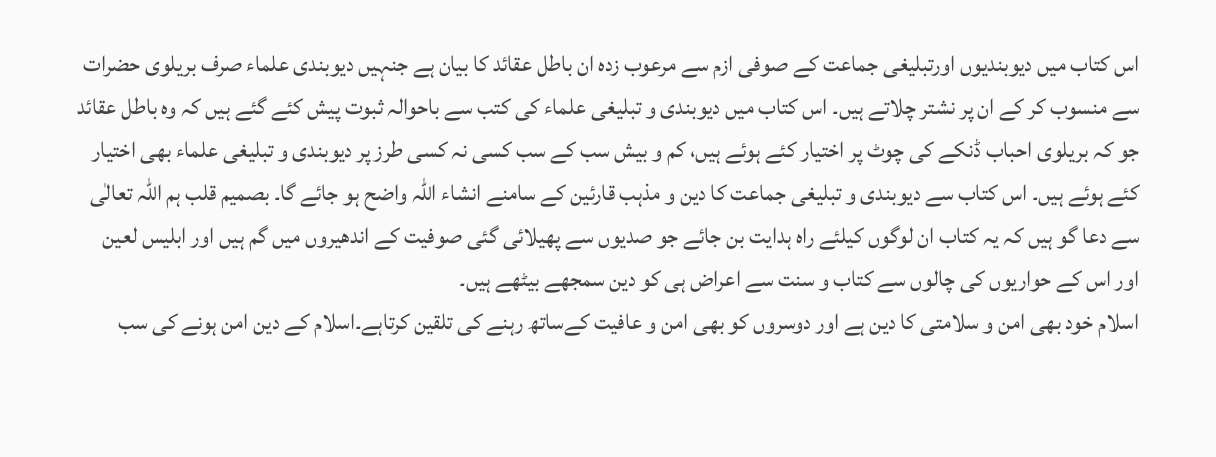اس کتاب میں دیوبندیوں اورتبلیغی جماعت کے صوفی ازم سے مرعوب زدہ ان باطل عقائد کا بیان ہے جنہیں دیوبندی علماء صرف بریلوی حضرات سے منسوب کر کے ان پر نشتر چلاتے ہیں۔ اس کتاب میں دیوبندی و تبلیغی علماء کی کتب سے باحوالہ ثبوت پیش کئے گئے ہیں کہ وہ باطل عقائد جو کہ بریلوی احباب ڈنکے کی چوٹ پر اختیار کئے ہوئے ہیں، کم و بیش سب کے سب کسی نہ کسی طرز پر دیوبندی و تبلیغی علماء بھی اختیار کئے ہوئے ہیں۔ اس کتاب سے دیوبندی و تبلیغی جماعت کا دین و مذہب قارئین کے سامنے انشاء اللہ واضح ہو جائے گا۔ بصمیم قلب ہم اللہ تعالٰی سے دعا گو ہیں کہ یہ کتاب ان لوگوں کیلئے راہ ہدایت بن جائے جو صدیوں سے پھیلائی گئی صوفیت کے اندھیروں میں گم ہیں اور ابلیس لعین اور اس کے حواریوں کی چالوں سے کتاب و سنت سے اعراض ہی کو دین سمجھے بیٹھے ہیں۔
اسلام خود بھی امن و سلامتی کا دین ہے اور دوسروں کو بھی امن و عافیت کےساتھ رہنے کی تلقین کرتاہے۔اسلام کے دین امن ہونے کی سب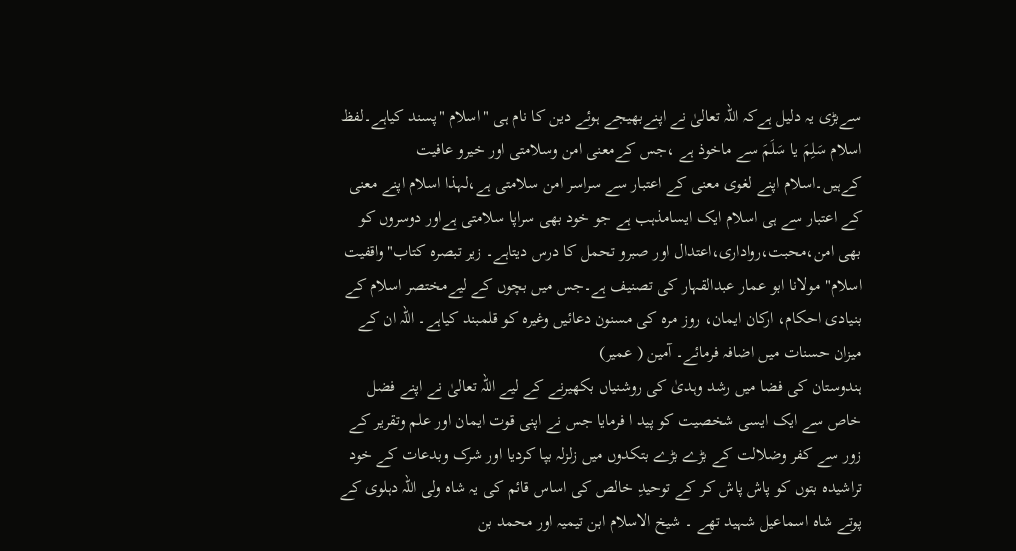سےبڑی یہ دلیل ہےکہ اللہ تعالیٰ نے اپنےبھیجے ہوئے دین کا نام ہی "اسلام "پسند کیاہے۔لفظ اسلام سَلِمَ یا سَلَمَ سے ماخوذ ہے ،جس کےمعنی امن وسلامتی اور خیرو عافیت کےہیں۔اسلام اپنے لغوی معنی کے اعتبار سے سراسر امن سلامتی ہے،لہذا اسلام اپنے معنی کے اعتبار سے ہی اسلام ایک ایسامذہب ہے جو خود بھی سراپا سلامتی ہےاور دوسروں کو بھی امن،محبت،رواداری،اعتدال اور صبرو تحمل کا درس دیتاہے۔ زیر تبصرہ کتاب"واقفیت اسلام" مولانا ابو عمار عبدالقہار کی تصنیف ہے۔جس میں بچوں کے لیےمختصر اسلام کے بنیادی احکام، ارکان ایمان، روز مرہ کی مسنون دعائیں وغیرہ کو قلمبند کیاہے۔ اللہ ان کے میزان حسنات میں اضافہ فرمائے۔ آمین ( عمیر)
ہندوستان کی فضا میں رشد وہدیٰ کی روشنیاں بکھیرنے کے لیے اللہ تعالیٰ نے اپنے فضل خاص سے ایک ایسی شخصیت کو پید ا فرمایا جس نے اپنی قوت ایمان اور علم وتقریر کے زور سے کفر وضلالت کے بڑے بڑے بتکدوں میں زلزلہ بپا کردیا اور شرک وبدعات کے خود تراشیدہ بتوں کو پاش پاش کر کے توحیدِ خالص کی اساس قائم کی یہ شاہ ولی اللہ دہلوی کے پوتے شاہ اسماعیل شہید تھے ۔ شیخ الاسلام ابن تیمیہ اور محمد بن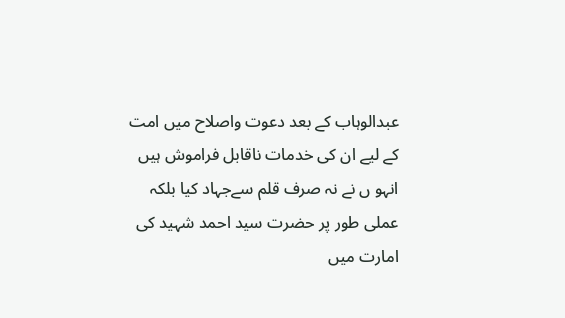عبدالوہاب کے بعد دعوت واصلاح میں امت کے لیے ان کی خدمات ناقابل فراموش ہیں انہو ں نے نہ صرف قلم سےجہاد کیا بلکہ عملی طور پر حضرت سید احمد شہید کی امارت میں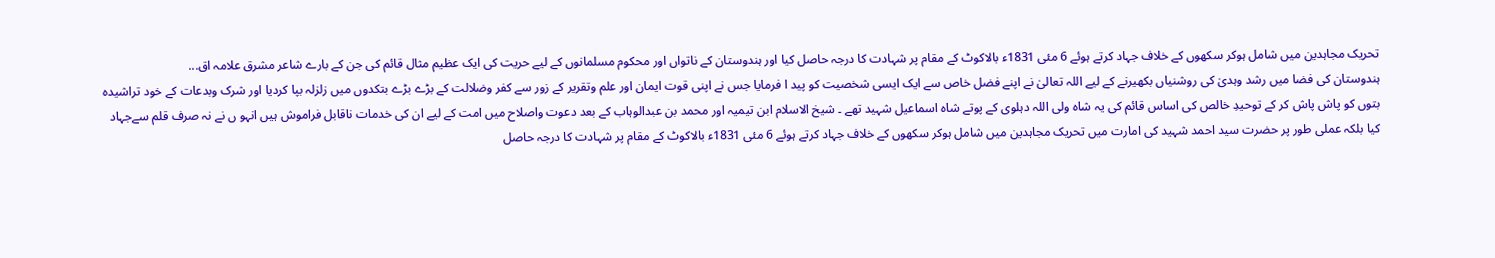تحریک مجاہدین میں شامل ہوکر سکھوں کے خلاف جہاد کرتے ہوئے 6 مئی 1831ء بالاکوٹ کے مقام پر شہادت کا درجہ حاصل کیا اور ہندوستان کے ناتواں اور محکوم مسلمانوں کے لیے حریت کی ایک عظیم مثال قائم کی جن کے بارے شاعر مشرق علامہ اق...
ہندوستان کی فضا میں رشد وہدیٰ کی روشنیاں بکھیرنے کے لیے اللہ تعالیٰ نے اپنے فضل خاص سے ایک ایسی شخصیت کو پید ا فرمایا جس نے اپنی قوت ایمان اور علم وتقریر کے زور سے کفر وضلالت کے بڑے بڑے بتکدوں میں زلزلہ بپا کردیا اور شرک وبدعات کے خود تراشیدہ بتوں کو پاش پاش کر کے توحیدِ خالص کی اساس قائم کی یہ شاہ ولی اللہ دہلوی کے پوتے شاہ اسماعیل شہید تھے ۔ شیخ الاسلام ابن تیمیہ اور محمد بن عبدالوہاب کے بعد دعوت واصلاح میں امت کے لیے ان کی خدمات ناقابل فراموش ہیں انہو ں نے نہ صرف قلم سےجہاد کیا بلکہ عملی طور پر حضرت سید احمد شہید کی امارت میں تحریک مجاہدین میں شامل ہوکر سکھوں کے خلاف جہاد کرتے ہوئے 6 مئی 1831ء بالاکوٹ کے مقام پر شہادت کا درجہ حاصل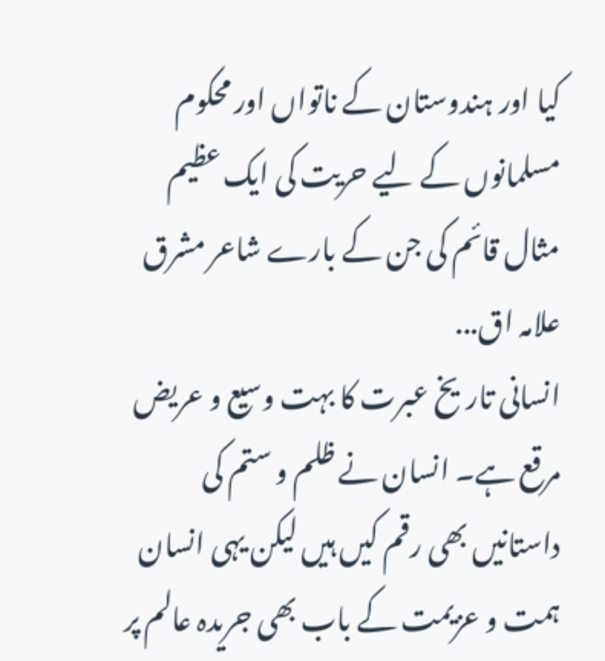کیا اور ہندوستان کے ناتواں اور محکوم مسلمانوں کے لیے حریت کی ایک عظیم مثال قائم کی جن کے بارے شاعر مشرق علامہ اق...
انسانی تاریخ عبرت کا بہت وسیع و عریض مرقع ہے۔ انسان نے ظلم و ستم کی داستانیں بھی رقم کیں ہیں لیکن یہی انسان ہمت و عزیمت کے باب بھی جریدہ عالم پر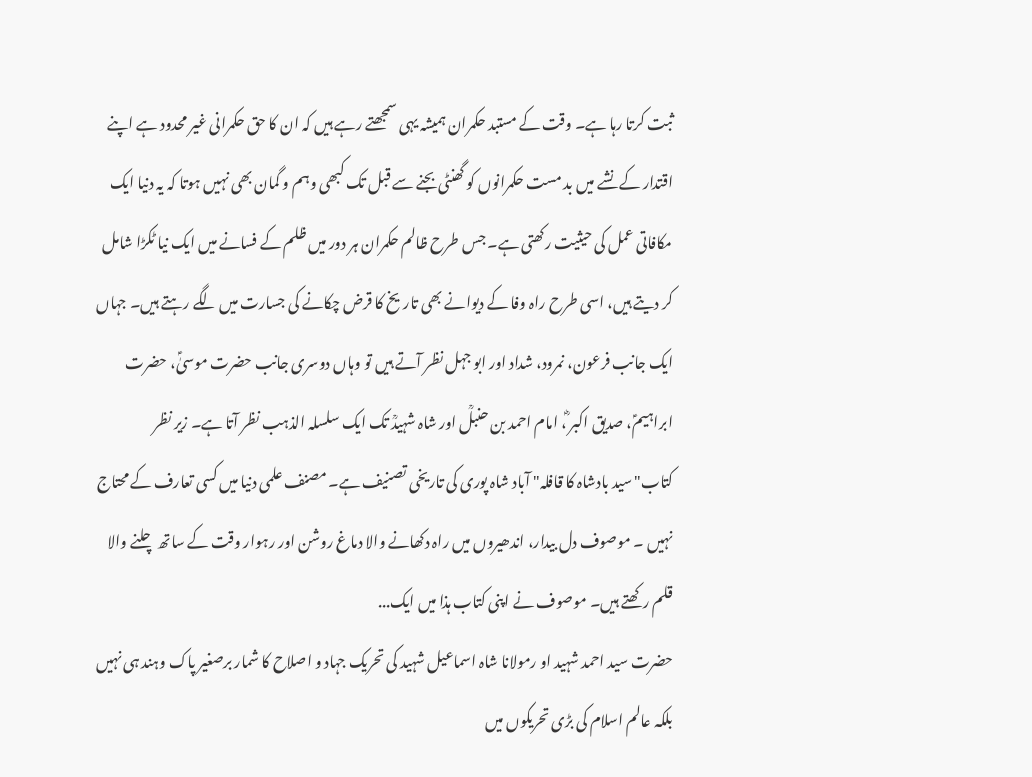ثبت کرتا رہا ہے۔ وقت کے مستبد حکمران ہمیشہ یہی سمجھتے رہے ہیں کہ ان کا حق حکمرانی غیر محدود ہے اپنے اقتدار کے نشے میں بد مست حکمرانوں کو گھنٹی بجنے سے قبل تک کبھی وہم و گمان بھی نہیں ہوتا کہ یہ دنیا ایک مکافاتی عمل کی حیثیت رکھتی ہے۔ جس طرح ظالم حکمران ہر دور میں ظلم کے فسانے میں ایک نیا ٹکڑا شامل کر دیتے ہیں، اسی طرح راہ وفا کے دیوانے بھی تاریخ کا قرض چکانے کی جسارت میں لگے رہتے ہیں۔ جہاں ایک جانب فرعون، نمرود، شداد اور ابو جہل نظر آتے ہیں تو وہاں دوسری جانب حضرت موسیٰؑ، حضرت ابراہیمؑ، صدیق اکبر ؓ، امام احمد بن حنبلؒ اور شاہ شہیدؒ تک ایک سلسلہ الذہب نظر آتا ہے۔ زیر نظر کتاب"سید بادشاہ کا قافلہ" آباد شاہ پوری کی تاریخی تصنیف ہے۔ مصنف علمی دنیا میں کسی تعارف کے محتاج نہیں ۔ موصوف دل بیدار، اندھیروں میں راہ دکھانے والا دماغ روشن اور رہوار وقت کے ساتھ چلنے والا قلم رکھتے ہیں۔ موصوف نے اپنی کتاب ہذا میں ایک...
حضرت سید احمد شہید او رمولانا شاہ اسماعیل شہید کی تحریک جہاد و اصلاح کا شمار برصغیر پاک وہند ہی نہیں بلکہ عالم اسلام کی بڑی تحریکوں میں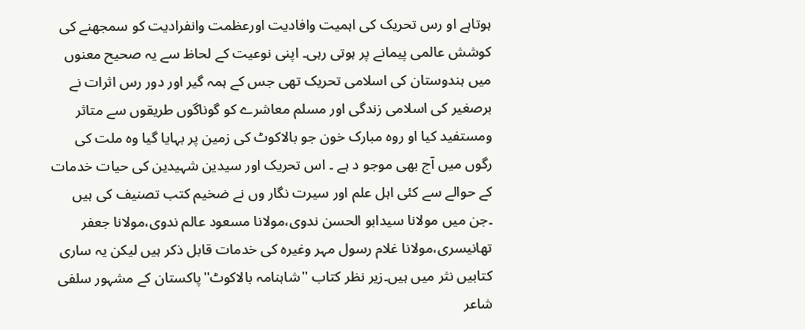ہوتاہے او رس تحریک کی اہمیت وافادیت اورعظمت وانفرادیت کو سمجھنے کی کوشش عالمی پیمانے پر ہوتی رہی۔ اپنی نوعیت کے لحاظ سے یہ صحیح معنوں میں ہندوستان کی اسلامی تحریک تھی جس کے ہمہ گیر اور دور رس اثرات نے برصغیر کی اسلامی زندگی اور مسلم معاشرے کو گوناگوں طریقوں سے متاثر ومستفید کیا او روہ مبارک خون جو بالاکوٹ کی زمین پر بہایا گیا وہ ملت کی رگوں میں آج بھی موجو د ہے ۔ اس تحریک اور سیدین شہیدین کی حیات خدمات کے حوالے سے کئی اہل علم اور سیرت نگار وں نے ضخیم کتب تصنیف کی ہیں ۔جن میں مولانا سیدابو الحسن ندوی،مولانا مسعود عالم ندوی،مولانا جعفر تھانیسری،مولانا غلام رسول مہر وغیرہ کی خدمات قابل ذکر ہیں لیکن یہ ساری کتابیں نثر میں ہیں۔زیر نظر کتاب ''شاہنامہ بالاکوٹ''پاکستان کے مشہور سلفی شاعر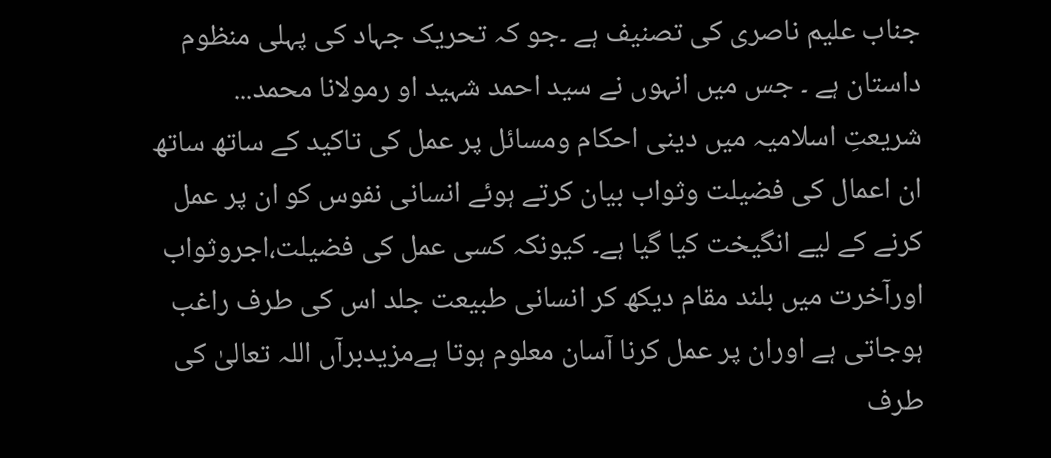جناب علیم ناصری کی تصنیف ہے ۔جو کہ تحریک جہاد کی پہلی منظوم داستان ہے ۔ جس میں انہوں نے سید احمد شہید او رمولانا محمد...
شریعتِ اسلامیہ میں دینی احکام ومسائل پر عمل کی تاکید کے ساتھ ساتھ ان اعمال کی فضیلت وثواب بیان کرتے ہوئے انسانی نفوس کو ان پر عمل کرنے کے لیے انگیخت کیا گیا ہے۔ کیونکہ کسی عمل کی فضیلت،اجروثواب اورآخرت میں بلند مقام دیکھ کر انسانی طبیعت جلد اس کی طرف راغب ہوجاتی ہے اوران پر عمل کرنا آسان معلوم ہوتا ہےمزیدبرآں اللہ تعالیٰ کی طرف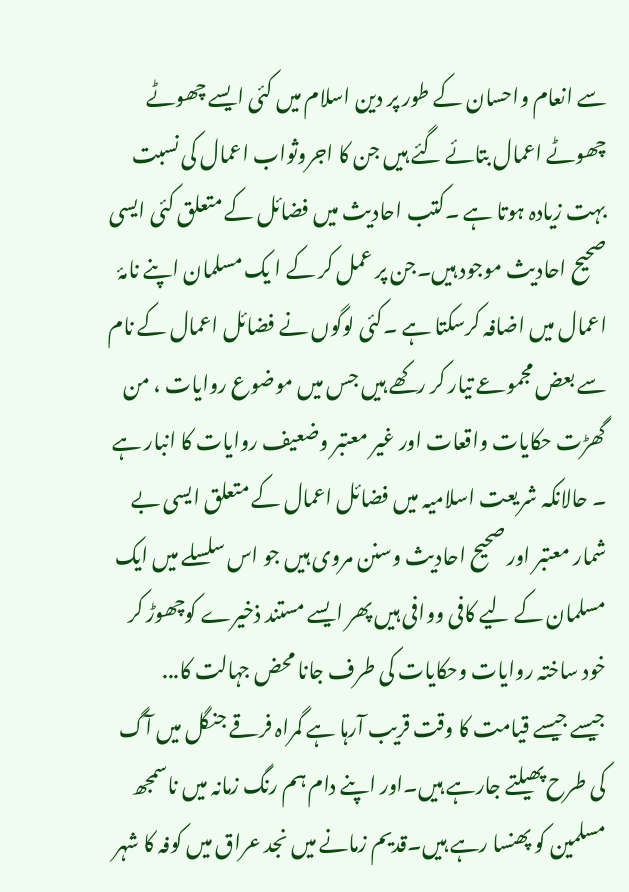سے انعام واحسان کے طور پر دین اسلام میں کئی ایسے چھوٹے چھوٹے اعمال بتائے گئے ہیں جن کا اجروثواب اعمال کی نسبت بہت زیادہ ہوتا ہے ۔کتب احادیث میں فضائل کے متعلق کئی ایسی صحیح احادیث موجود ہیں۔جن پر عمل کر کے ا یک مسلمان اپنے نامۂ اعمال میں اضافہ کرسکتا ہے ۔کئی لوگوں نے فضائل اعمال کے نام سے بعض مجموعے تیار کر رکھے ہیں جس میں موضوع روایات ، من گھڑت حکایات واقعات اور غیر معتبر وضعیف روایات کا انبار ہے ۔ حالانکہ شریعت اسلامیہ میں فضائل اعمال کے متعلق ایسی بے شمار معتبر اور صحیح احادیث وسنن مروی ہیں جو اس سلسلے میں ایک مسلمان کے لیے کافی ووافی ہیں پھر ایسے مستند ذخیرے کوچھوڑ کر خود ساختہ روایات وحکایات کی طرف جانا محض جہالت کا...
جیسے جیسے قیامت کا وقت قریب آرہا ہے گمراہ فرقے جنگل میں آگ کی طرح پھیلتے جارہے ہیں۔اور اپنے دام ہم رنگ زمانہ میں ناسمجھ مسلمین کو پھنسا رہے ہیں۔قدیم زمانے میں نجد عراق میں کوفہ کا شہر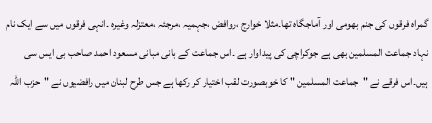گمراہ فرقوں کی جنم بھومی اور آماجگاہ تھا۔مثلا خوارج ،روافض ،جہمیہ ،مرجئہ ،معتزلہ وغیرہ ۔انہی فرقوں میں سے ایک نام نہاد جماعت المسلمین بھی ہے جوکراچی کی پیداوار ہے ۔اس جماعت کے بانی مبانی مسعود احمد صاحب بی ایس سی ہیں۔اس فرقے نے "جماعت المسلمین " کا خوبصورت لقب اختیار کر رکھا ہے جس طرح لبنان میں رافضیوں نے "حزب اللہ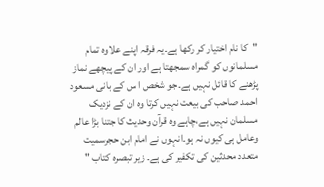"کا نام اختیار کر رکھا ہے۔یہ فرقہ اپنے علاوہ تمام مسلمانوں کو گمراہ سمجھتا ہے اور ان کے پیچھے نماز پڑھنے کا قائل نہیں ہے۔جو شخص ا س کے بانی مسعود احمد صاحب کی بیعت نہیں کرتا وہ ان کے نزدیک مسلمان نہیں ہے،چاہے وہ قرآن وحدیث کا جتنا بڑا عالم وعامل ہی کیوں نہ ہو۔انہوں نے امام ابن حجرسمیت متعدد محدثین کی تکفیر کی ہے۔ زیر تبصرہ کتاب "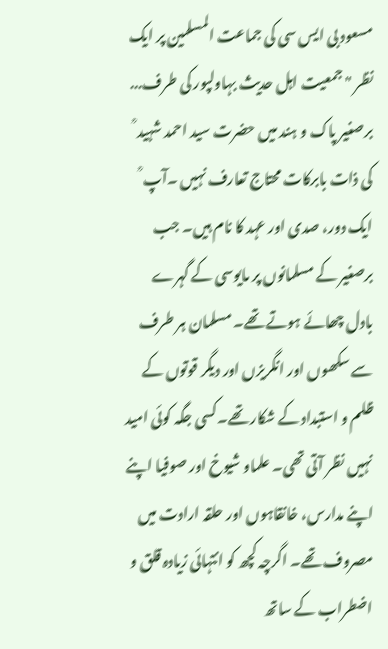مسعود بی ایس سی کی جماعت المسلمین پر ایک نظر "جمعیت اہل حدیث بہاولپور کی طرف...
برصغیر پاک و ہند میں حضرت سید احمد شہید ؒ کی ذات بابرکات محتاج تعارف نہیں ۔آپ ؒ ایک دور، صدی اور عہد کا نام ہیں۔ جب برصغیر کے مسلمانوں پر مایوسی کے گہرے بادل چھائے ہوتے تھے۔ مسلمان ہر طرف سے سکھوں اور انگریزں اور دیگر قوتوں کے ظلم و استبداد کے شکار تھے۔کسی جگہ کوئی امید نہیں نظر آتی تھی۔ علماو شیوخ اور صوفیا اپنے اپنے مدارس، خانقاہوں اور حلقہ ارادت میں مصروف تھے۔ اگرچہ کچھ کو انتہائی زیادہ قلق و اضطراب کے ساتھ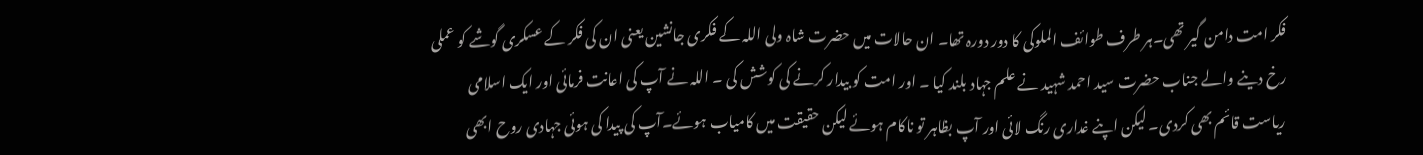فکر امت دامن گیر تھی۔ہر طرف طوائف الملوکی کا دور دورہ تھا۔ ان حالات میں حضرت شاہ ولی اللہ کے فکری جانشین یعنی ان کی فکر کے عسکری گوشے کو عملی رخ دینے والے جناب حضرت سید احمد شہید نے علم جہاد بلند کیا ۔ اور امت کو بیدار کرنے کی کوشش کی ۔ اللہ نے آپ کی اعانت فرمائی اور ایک اسلامی ریاست قائم بھی کردی۔ لیکن اپنے غداری رنگ لائی اور آپ بظاہر تو ناکام ہوئے لیکن حقیقت میں کامیاب ہوئے۔آپ کی پیدا کی ہوئی جہادی روح ابھی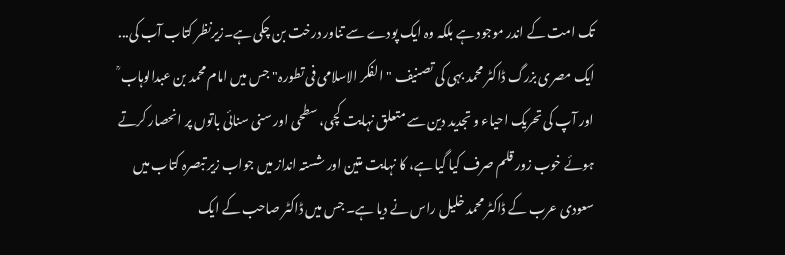تک امت کے اندر موجود ہے بلکہ وہ ایک پودے سے تناور درخت بن چکی ہے۔زیرنظر کتاب آب کی...
ایک مصری بزرگ ڈاکٹر محمد بہی کی تصنیف "الفکر الاسلامی فی تطورہ" جس میں امام محمد بن عبدالوہاب ؒ اور آپ کی تحریک احیاء و تجدید دین سے متعلق نہایت کچی، سطحی اور سنی سنائی باتوں پر انحصار کرتے ہوئے خوب زور قلم صرف کیا گیا ہے، کا نہایت متین اور شستہ انداز میں جواب زیر تبصرہ کتاب میں سعودی عرب کے ڈاکٹر محمد خلیل راس نے دیا ہے۔ جس میں ڈاکٹر صاحب کے ایک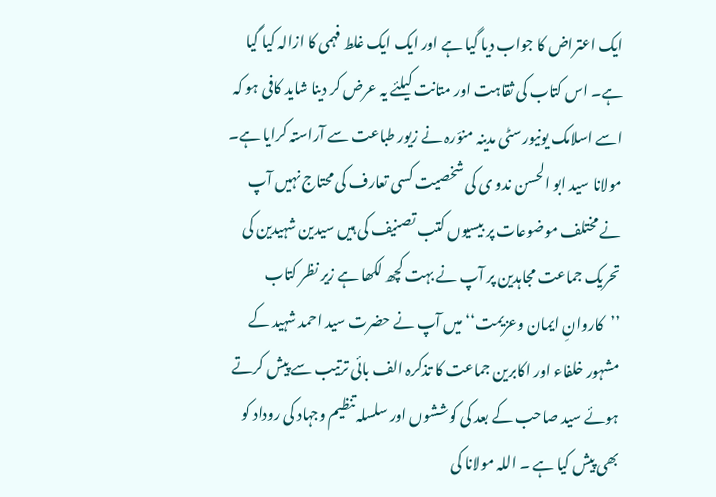ایک اعتراض کا جواب دیا گیا ہے اور ایک ایک غلط فہمی کا ازالہ کیا گیا ہے۔ اس کتاب کی ثقاہت اور متانت کیلئے یہ عرض کر دینا شاید کافی ہو کہ اسے اسلامک یونیورسٹی مدینہ منوّرہ نے زیور طباعت سے آراستہ کرایا ہے۔
مولانا سید ابو الحسن ندو ی کی شخصیت کسی تعارف کی محتاج نہیں آپ نے مختلف موضوعات پر بیسیوں کتب تصنیف کی ہیں سیدین شہیدین کی تحریک جماعت مجاہدین پر آپ نے بہت کچھ لکھا ہے زیر نظر کتاب ’’کاروانِ ایمان وعزیمت‘‘ میں آپ نے حضرت سید احمد شہید کے مشہور خلفاء اور اکابرین جماعت کا تذکرہ الف بائی ترتیب سے پیش کرتے ہوئے سید صاحب کے بعد کی کوششوں اور سلسلہ تنظیم وجہاد کی روداد کو بھی پیش کیا ہے ۔ اللہ مولانا کی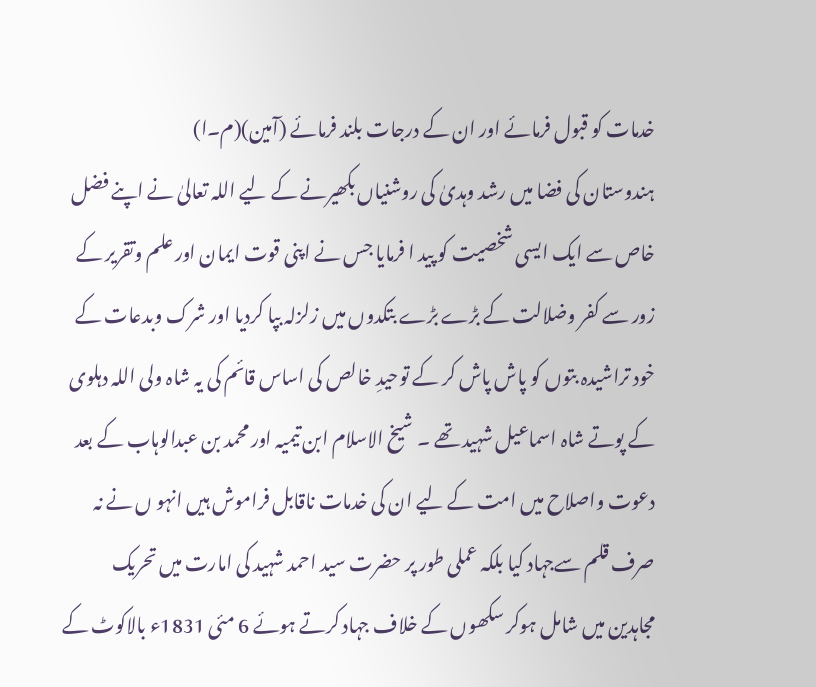خدمات کو قبول فرمائے اور ان کے درجات بلند فرمائے (آمین)(م۔ا)
ہندوستان کی فضا میں رشد وہدیٰ کی روشنیاں بکھیرنے کے لیے اللہ تعالیٰ نے اپنے فضل خاص سے ایک ایسی شخصیت کو پید ا فرمایا جس نے اپنی قوت ایمان اور علم وتقریر کے زور سے کفر وضلالت کے بڑے بڑے بتکدوں میں زلزلہ بپا کردیا اور شرک وبدعات کے خود تراشیدہ بتوں کو پاش پاش کر کے توحیدِ خالص کی اساس قائم کی یہ شاہ ولی اللہ دہلوی کے پوتے شاہ اسماعیل شہید تھے ۔ شیخ الاسلام ابن تیمیہ اور محمد بن عبدالوہاب کے بعد دعوت واصلاح میں امت کے لیے ان کی خدمات ناقابل فراموش ہیں انہو ں نے نہ صرف قلم سےجہاد کیا بلکہ عملی طور پر حضرت سید احمد شہید کی امارت میں تحریک مجاہدین میں شامل ہوکر سکھوں کے خلاف جہاد کرتے ہوئے 6 مئی 1831ء بالاکوٹ کے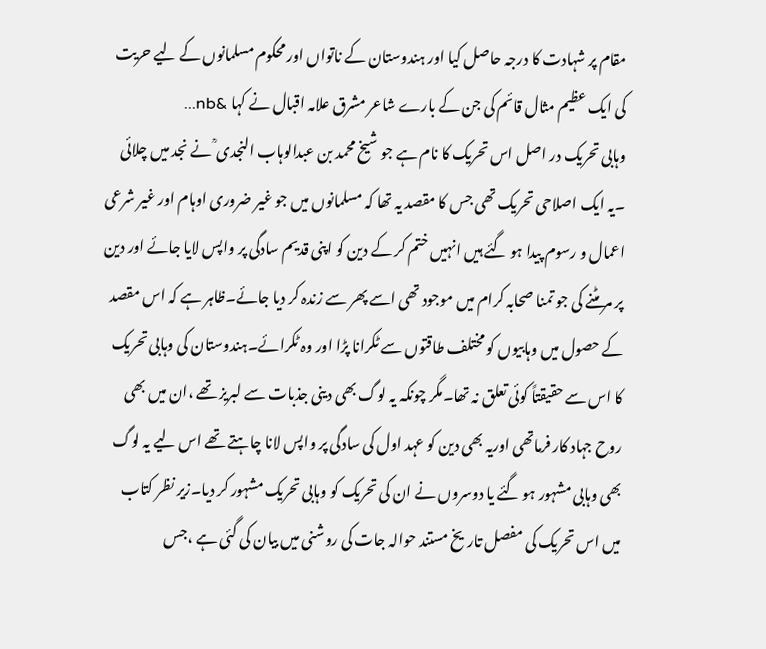مقام پر شہادت کا درجہ حاصل کیا اور ہندوستان کے ناتواں اور محکوم مسلمانوں کے لیے حریت کی ایک عظیم مثال قائم کی جن کے بارے شاعر مشرق علامہ اقبال نے کہا &nb...
وہابی تحریک در اصل اس تحریک کا نام ہے جو شیخ محمد بن عبدالوہاب النجدی ؒ نے نجد میں چلائی ۔یہ ایک اصلاحی تحریک تھی جس کا مقصد یہ تھا کہ مسلمانوں میں جو غیر ضروری اوہام اور غیر شرعی اعمال و رسوم پیدا ہو گئے ہیں انہیں ختم کر کے دین کو اپنی قدیم سادگی پر واپس لایا جائے اور دین پر مر مٹنے کی جو تمنا صحابہ کرام میں موجود تھی اسے پھر سے زندہ کر دیا جائے۔ظاہر ہے کہ اس مقصد کے حصول میں وہابیوں کو مختلف طاقتوں سے ٹکرانا پڑا اور وہ ٹکرائے۔ہندوستان کی وہابی تحریک کا اس سے حقیقتاً کوئی تعلق نہ تھا۔مگر چونکہ یہ لوگ بھی دینی جذبات سے لبریز تھے ،ان میں بھی روح جہاد کار فرماتھی اوریہ بھی دین کو عہد اول کی سادگی پر واپس لانا چاہتے تھے اس لیے یہ لوگ بھی وہابی مشہور ہو گئے یا دوسروں نے ان کی تحریک کو وہابی تحریک مشہور کر دیا۔زیر نظر کتاب میں اس تحریک کی مفصل تاریخ مستند حوالہ جات کی روشنی میں بیان کی گئی ہے ،جس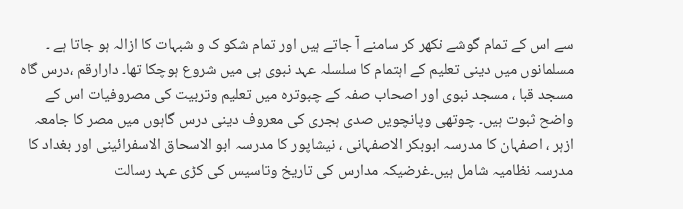سے اس کے تمام گوشے نکھر کر سامنے آ جاتے ہیں اور تمام شکو ک و شبہات کا ازالہ ہو جاتا ہے ۔
مسلمانوں میں دینی تعلیم کے اہتمام کا سلسلہ عہد نبوی ہی میں شروع ہوچکا تھا۔ دارارقم ،درس گاہ مسجد قبا ، مسجد نبوی اور اصحاب صفہ کے چبوترہ میں تعلیم وتربیت کی مصروفیات اس کے واضح ثبوت ہیں۔ چوتھی وپانچویں صدی ہجری کی معروف دینی درس گاہوں میں مصر کا جامعہ ازہر ، اصفہان کا مدرسہ ابوبکر الاصفہانی ، نیشاپور کا مدرسہ ابو الاسحاق الاسفرائینی اور بغداد کا مدرسہ نظامیہ شامل ہیں۔غرضیکہ مدارس کی تاریخ وتاسیس کی کڑی عہد رسالت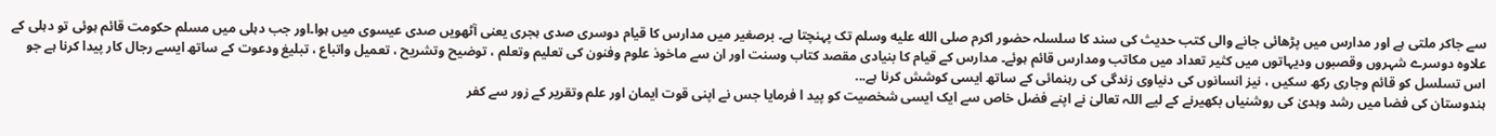سے جاکر ملتی ہے اور مدارس میں پڑھائی جانے والی کتب حدیث کی سند کا سلسلہ حضور اکرم صلى الله عليه وسلم تک پہنچتا ہے۔ برصغیر میں مدارس کا قیام دوسری صدی ہجری یعنی آٹھویں صدی عیسوی میں ہوا۔اور جب دہلی میں مسلم حکومت قائم ہوئی تو دہلی کے علاوہ دوسرے شہروں وقصبوں ودیہاتوں میں کثیر تعداد میں مکاتب ومدارس قائم ہوئے۔ مدارس کے قیام کا بنیادی مقصد کتاب وسنت اور ان سے ماخوذ علوم وفنون کی تعلیم وتعلم ، توضیح وتشریح ، تعمیل واتباع ، تبلیغ ودعوت کے ساتھ ایسے رجال کار پیدا کرنا ہے جو اس تسلسل کو قائم وجاری رکھ سکیں ، نیز انسانوں کی دنیاوی زندگی کی رہنمائی کے ساتھ ایسی کوشش کرنا ہے...
ہندوستان کی فضا میں رشد وہدیٰ کی روشنیاں بکھیرنے کے لیے اللہ تعالیٰ نے اپنے فضل خاص سے ایک ایسی شخصیت کو پید ا فرمایا جس نے اپنی قوت ایمان اور علم وتقریر کے زور سے کفر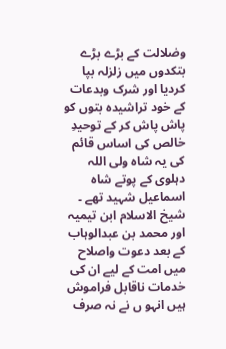وضلالت کے بڑے بڑے بتکدوں میں زلزلہ بپا کردیا اور شرک وبدعات کے خود تراشیدہ بتوں کو پاش پاش کر کے توحیدِ خالص کی اساس قائم کی یہ شاہ ولی اللہ دہلوی کے پوتے شاہ اسماعیل شہید تھے ۔ شیخ الاسلام ابن تیمیہ اور محمد بن عبدالوہاب کے بعد دعوت واصلاح میں امت کے لیے ان کی خدمات ناقابل فراموش ہیں انہو ں نے نہ صرف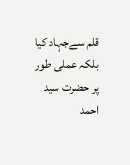قلم سےجہاد کیا بلکہ عملی طور پر حضرت سید احمد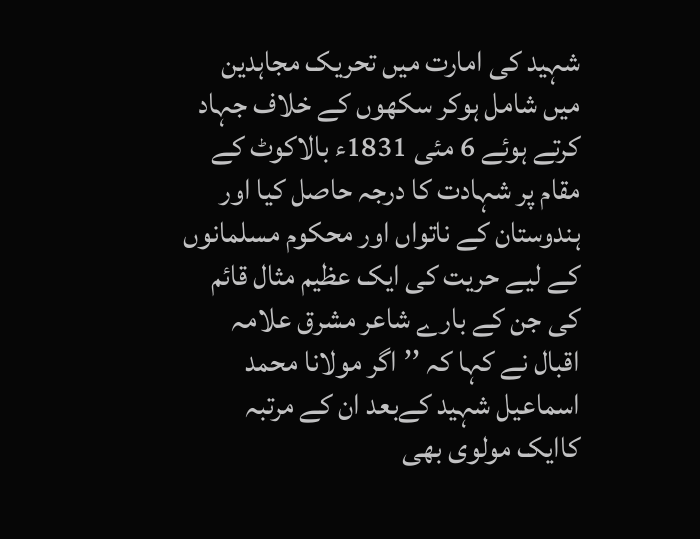شہید کی امارت میں تحریک مجاہدین میں شامل ہوکر سکھوں کے خلاف جہاد کرتے ہوئے 6 مئی 1831ء بالاکوٹ کے مقام پر شہادت کا درجہ حاصل کیا اور ہندوستان کے ناتواں اور محکوم مسلمانوں کے لیے حریت کی ایک عظیم مثال قائم کی جن کے بارے شاعر مشرق علامہ اقبال نے کہا کہ ’’اگر مولانا محمد اسماعیل شہید کےبعد ان کے مرتبہ کاایک مولوی بھی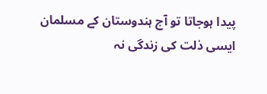پیدا ہوجاتا تو آج ہندوستان کے مسلمان ایسی ذلت کی زندگی نہ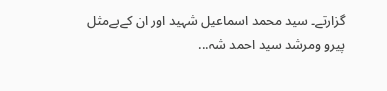گزارتے۔ سید محمد اسماعیل شہید اور ان کےبےمثل پیرو ومرشد سید احمد شہ...